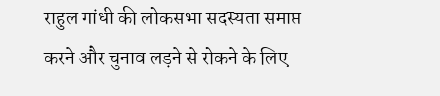राहुल गांधी की लोकसभा सदस्यता समाप्त करने और चुनाव लड़ने से रोकने के लिए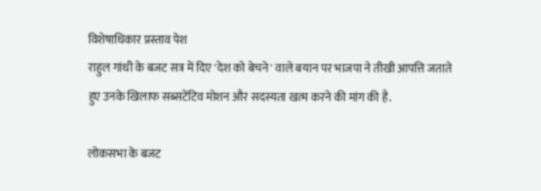विशेषाधिकार प्रस्ताव पेश
राहुल गांधी के बजट सत्र में दिए 'देश को बेचने' वाले बयान पर भाजपा ने तीखी आपत्ति जताते हुए उनके खिलाफ सब्सटेंटिव मोशन और सदस्यता खत्म करने की मांग की है.

लोकसभा के बजट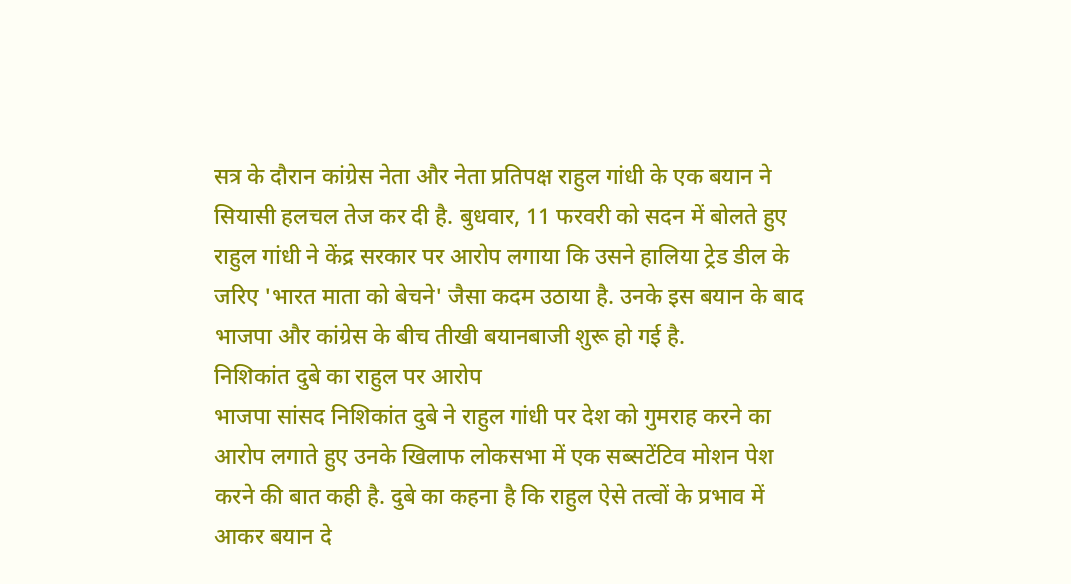सत्र के दौरान कांग्रेस नेता और नेता प्रतिपक्ष राहुल गांधी के एक बयान ने सियासी हलचल तेज कर दी है. बुधवार, 11 फरवरी को सदन में बोलते हुए राहुल गांधी ने केंद्र सरकार पर आरोप लगाया कि उसने हालिया ट्रेड डील के जरिए 'भारत माता को बेचने' जैसा कदम उठाया है. उनके इस बयान के बाद भाजपा और कांग्रेस के बीच तीखी बयानबाजी शुरू हो गई है.
निशिकांत दुबे का राहुल पर आरोप
भाजपा सांसद निशिकांत दुबे ने राहुल गांधी पर देश को गुमराह करने का आरोप लगाते हुए उनके खिलाफ लोकसभा में एक सब्सटेंटिव मोशन पेश करने की बात कही है. दुबे का कहना है कि राहुल ऐसे तत्वों के प्रभाव में आकर बयान दे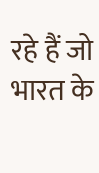रहे हैं जो भारत के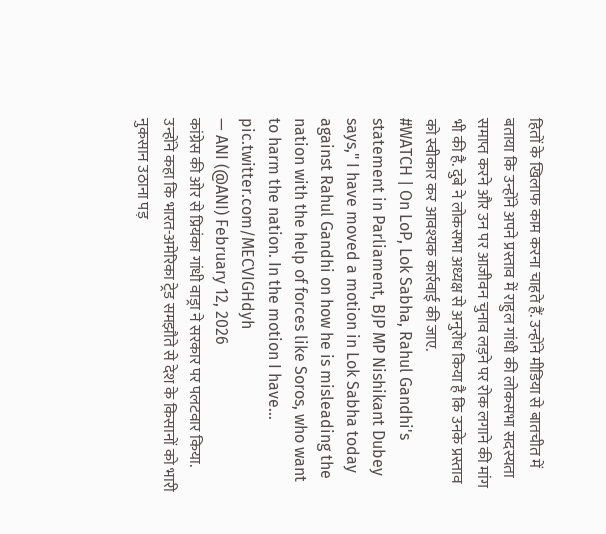हितों के खिलाफ काम करना चाहते हैं. उन्होंने मीडिया से बातचीत में बताया कि उन्होंने अपने प्रस्ताव में राहुल गांधी की लोकसभा सदस्यता समाप्त करने और उन पर आजीवन चुनाव लड़ने पर रोक लगाने की मांग भी की है. दुबे ने लोकसभा अध्यक्ष से अनुरोध किया है कि उनके प्रस्ताव को स्वीकार कर आवश्यक कार्रवाई की जाए.
#WATCH | On LoP, Lok Sabha, Rahul Gandhi's statement in Parliament, BJP MP Nishikant Dubey says," I have moved a motion in Lok Sabha today against Rahul Gandhi on how he is misleading the nation with the help of forces like Soros, who want to harm the nation. In the motion I have… pic.twitter.com/MECVIGHdyh
— ANI (@ANI) February 12, 2026
कांग्रेस की ओर से प्रियंका गांधी वाड्रा ने सरकार पर पलटवार किया. उन्होंने कहा कि भारत-अमेरिका ट्रेड समझौते से देश के किसानों को भारी नुकसान उठाना पड़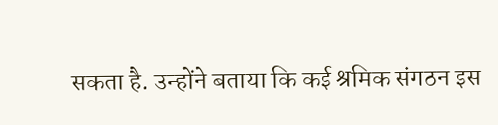सकता है. उन्होंने बताया कि कई श्रमिक संगठन इस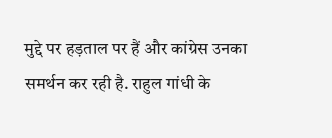मुद्दे पर हड़ताल पर हैं और कांग्रेस उनका समर्थन कर रही है. राहुल गांधी के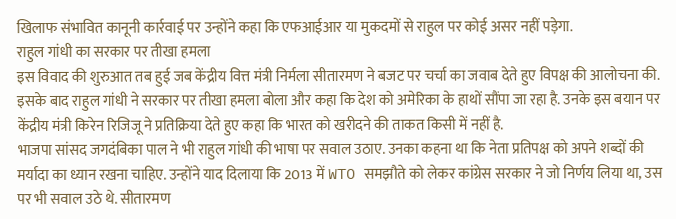खिलाफ संभावित कानूनी कार्रवाई पर उन्होंने कहा कि एफआईआर या मुकदमों से राहुल पर कोई असर नहीं पड़ेगा.
राहुल गांधी का सरकार पर तीखा हमला
इस विवाद की शुरुआत तब हुई जब केंद्रीय वित्त मंत्री निर्मला सीतारमण ने बजट पर चर्चा का जवाब देते हुए विपक्ष की आलोचना की. इसके बाद राहुल गांधी ने सरकार पर तीखा हमला बोला और कहा कि देश को अमेरिका के हाथों सौंपा जा रहा है. उनके इस बयान पर केंद्रीय मंत्री किरेन रिजिजू ने प्रतिक्रिया देते हुए कहा कि भारत को खरीदने की ताकत किसी में नहीं है.
भाजपा सांसद जगदंबिका पाल ने भी राहुल गांधी की भाषा पर सवाल उठाए. उनका कहना था कि नेता प्रतिपक्ष को अपने शब्दों की मर्यादा का ध्यान रखना चाहिए. उन्होंने याद दिलाया कि 2013 में WTO समझौते को लेकर कांग्रेस सरकार ने जो निर्णय लिया था, उस पर भी सवाल उठे थे. सीतारमण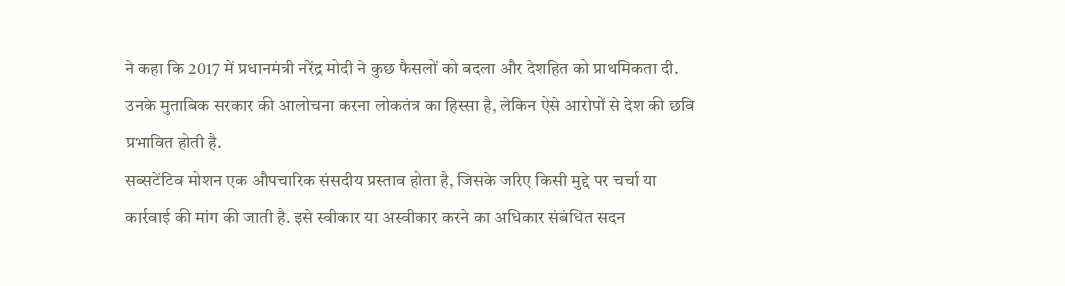ने कहा कि 2017 में प्रधानमंत्री नरेंद्र मोदी ने कुछ फैसलों को बदला और देशहित को प्राथमिकता दी. उनके मुताबिक सरकार की आलोचना करना लोकतंत्र का हिस्सा है, लेकिन ऐसे आरोपों से देश की छवि प्रभावित होती है.
सब्सटेंटिव मोशन एक औपचारिक संसदीय प्रस्ताव होता है, जिसके जरिए किसी मुद्दे पर चर्चा या कार्रवाई की मांग की जाती है. इसे स्वीकार या अस्वीकार करने का अधिकार संबंधित सदन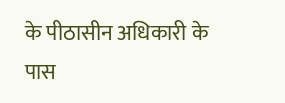के पीठासीन अधिकारी के पास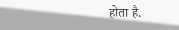होता है.